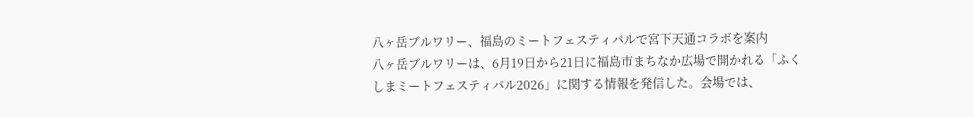八ヶ岳ブルワリー、福島のミートフェスティバルで宮下天通コラボを案内
八ヶ岳ブルワリーは、6月19日から21日に福島市まちなか広場で開かれる「ふくしまミートフェスティバル2026」に関する情報を発信した。会場では、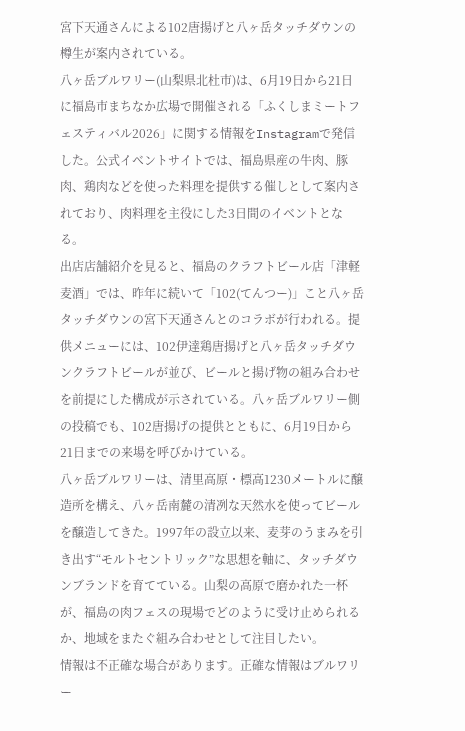宮下天通さんによる102唐揚げと八ヶ岳タッチダウンの樽生が案内されている。
八ヶ岳ブルワリー(山梨県北杜市)は、6月19日から21日に福島市まちなか広場で開催される「ふくしまミートフェスティバル2026」に関する情報をInstagramで発信した。公式イベントサイトでは、福島県産の牛肉、豚肉、鶏肉などを使った料理を提供する催しとして案内されており、肉料理を主役にした3日間のイベントとなる。
出店店舗紹介を見ると、福島のクラフトビール店「津軽麦酒」では、昨年に続いて「102(てんつー)」こと八ヶ岳タッチダウンの宮下天通さんとのコラボが行われる。提供メニューには、102伊達鶏唐揚げと八ヶ岳タッチダウンクラフトビールが並び、ビールと揚げ物の組み合わせを前提にした構成が示されている。八ヶ岳ブルワリー側の投稿でも、102唐揚げの提供とともに、6月19日から21日までの来場を呼びかけている。
八ヶ岳ブルワリーは、清里高原・標高1230メートルに醸造所を構え、八ヶ岳南麓の清冽な天然水を使ってビールを醸造してきた。1997年の設立以来、麦芽のうまみを引き出す“モルトセントリック”な思想を軸に、タッチダウンブランドを育てている。山梨の高原で磨かれた一杯が、福島の肉フェスの現場でどのように受け止められるか、地域をまたぐ組み合わせとして注目したい。
情報は不正確な場合があります。正確な情報はブルワリー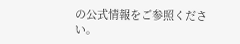の公式情報をご参照ください。